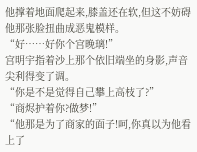他撑着地面爬起来,膝盖还在软,但这不妨碍他那张脸扭曲成恶鬼模样。
“好……好你个宫晚璃!”
宫明宇指着沙上那个依旧端坐的身影,声音尖利得变了调。
“你是不是觉得自己攀上高枝了?”
“商烬护着你?做梦!”
“他那是为了商家的面子!呵,你真以为他看上了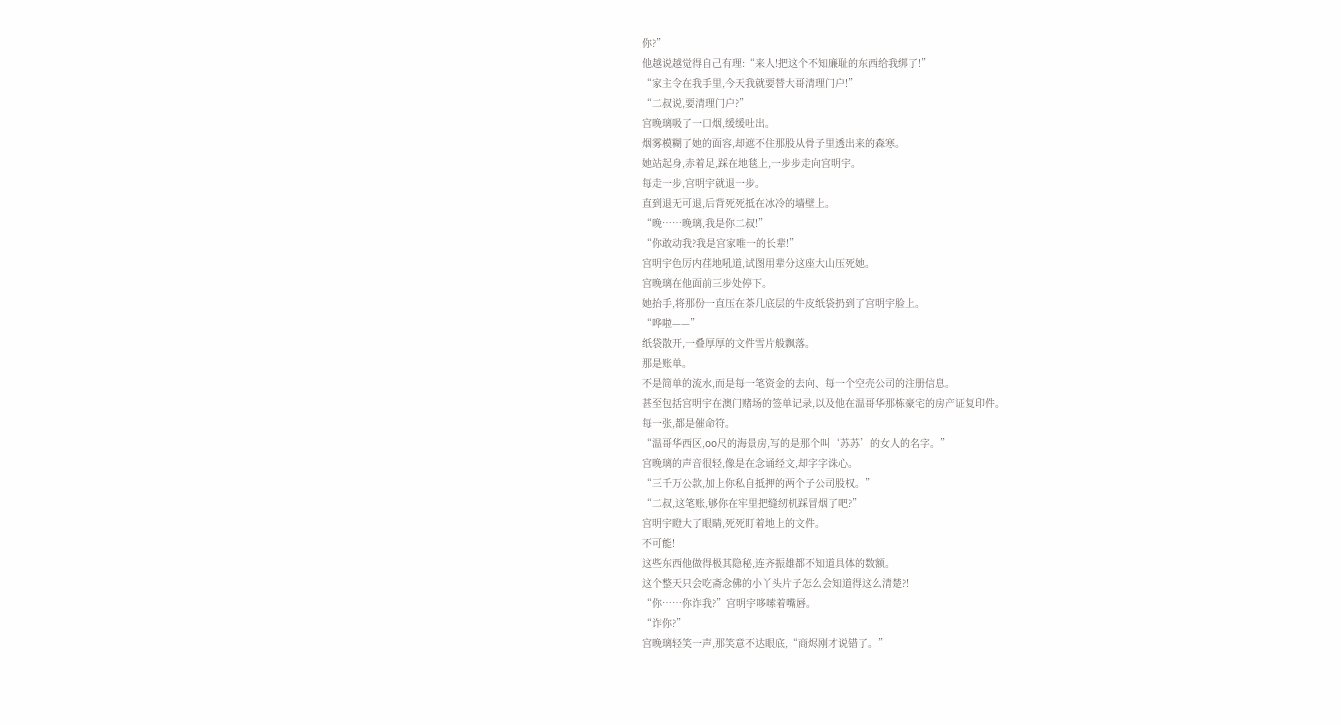你?”
他越说越觉得自己有理:“来人!把这个不知廉耻的东西给我绑了!”
“家主令在我手里,今天我就要替大哥清理门户!”
“二叔说,要清理门户?”
宫晚璃吸了一口烟,缓缓吐出。
烟雾模糊了她的面容,却遮不住那股从骨子里透出来的森寒。
她站起身,赤着足,踩在地毯上,一步步走向宫明宇。
每走一步,宫明宇就退一步。
直到退无可退,后背死死抵在冰冷的墙壁上。
“晚……晚璃,我是你二叔!”
“你敢动我?我是宫家唯一的长辈!”
宫明宇色厉内荏地吼道,试图用辈分这座大山压死她。
宫晚璃在他面前三步处停下。
她抬手,将那份一直压在茶几底层的牛皮纸袋扔到了宫明宇脸上。
“哗啦——”
纸袋散开,一叠厚厚的文件雪片般飘落。
那是账单。
不是简单的流水,而是每一笔资金的去向、每一个空壳公司的注册信息。
甚至包括宫明宇在澳门赌场的签单记录,以及他在温哥华那栋豪宅的房产证复印件。
每一张,都是催命符。
“温哥华西区,oo尺的海景房,写的是那个叫‘苏苏’的女人的名字。”
宫晚璃的声音很轻,像是在念诵经文,却字字诛心。
“三千万公款,加上你私自抵押的两个子公司股权。”
“二叔,这笔账,够你在牢里把缝纫机踩冒烟了吧?”
宫明宇瞪大了眼睛,死死盯着地上的文件。
不可能!
这些东西他做得极其隐秘,连齐振雄都不知道具体的数额。
这个整天只会吃斋念佛的小丫头片子怎么会知道得这么清楚?!
“你……你诈我?”宫明宇哆嗦着嘴唇。
“诈你?”
宫晚璃轻笑一声,那笑意不达眼底,“商烬刚才说错了。”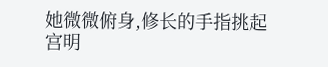她微微俯身,修长的手指挑起宫明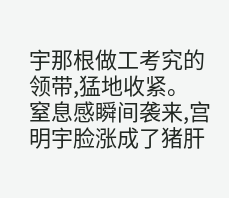宇那根做工考究的领带,猛地收紧。
窒息感瞬间袭来,宫明宇脸涨成了猪肝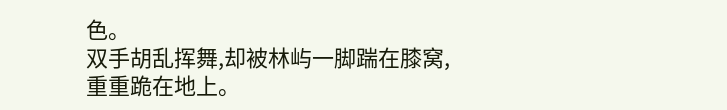色。
双手胡乱挥舞,却被林屿一脚踹在膝窝,重重跪在地上。